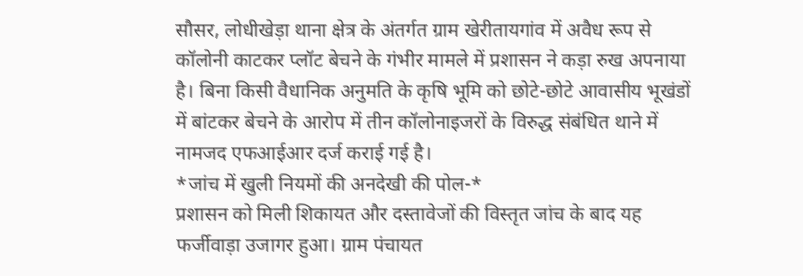सौसर, लोधीखेड़ा थाना क्षेत्र के अंतर्गत ग्राम खेरीतायगांव में अवैध रूप से कॉलोनी काटकर प्लॉट बेचने के गंभीर मामले में प्रशासन ने कड़ा रुख अपनाया है। बिना किसी वैधानिक अनुमति के कृषि भूमि को छोटे-छोटे आवासीय भूखंडों में बांटकर बेचने के आरोप में तीन कॉलोनाइजरों के विरुद्ध संबंधित थाने में नामजद एफआईआर दर्ज कराई गई है।
*जांच में खुली नियमों की अनदेखी की पोल-*
प्रशासन को मिली शिकायत और दस्तावेजों की विस्तृत जांच के बाद यह फर्जीवाड़ा उजागर हुआ। ग्राम पंचायत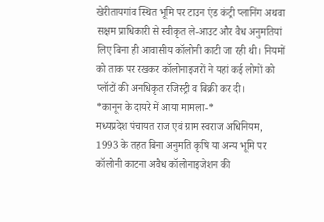खेरीतायगांव स्थित भूमि पर टाउन एंड कंट्री प्लानिंग अथवा सक्षम प्राधिकारी से स्वीकृत ले-आउट और वैध अनुमतियां लिए बिना ही आवासीय कॉलोनी काटी जा रही थी। नियमों को ताक पर रखकर कॉलोनाइजरों ने यहां कई लोगों को प्लॉटों की अनधिकृत रजिस्ट्री व बिक्री कर दी।
*कानून के दायरे में आया मामला-*
मध्यप्रदेश पंचायत राज एवं ग्राम स्वराज अधिनियम, 1993 के तहत बिना अनुमति कृषि या अन्य भूमि पर कॉलोनी काटना अवैध कॉलोनाइजेशन की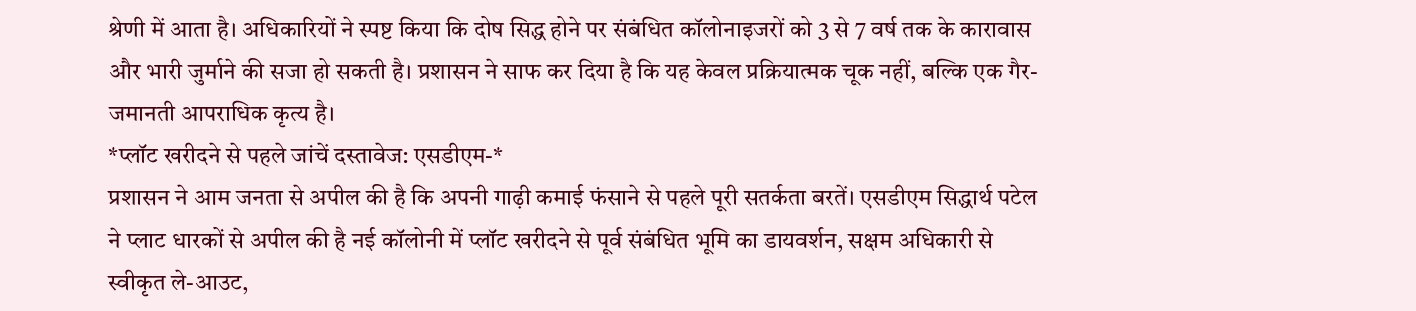श्रेणी में आता है। अधिकारियों ने स्पष्ट किया कि दोष सिद्ध होने पर संबंधित कॉलोनाइजरों को 3 से 7 वर्ष तक के कारावास और भारी जुर्माने की सजा हो सकती है। प्रशासन ने साफ कर दिया है कि यह केवल प्रक्रियात्मक चूक नहीं, बल्कि एक गैर-जमानती आपराधिक कृत्य है।
*प्लॉट खरीदने से पहले जांचें दस्तावेज: एसडीएम-*
प्रशासन ने आम जनता से अपील की है कि अपनी गाढ़ी कमाई फंसाने से पहले पूरी सतर्कता बरतें। एसडीएम सिद्धार्थ पटेल ने प्लाट धारकों से अपील की है नई कॉलोनी में प्लॉट खरीदने से पूर्व संबंधित भूमि का डायवर्शन, सक्षम अधिकारी से स्वीकृत ले-आउट,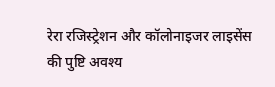रेरा रजिस्ट्रेशन और कॉलोनाइजर लाइसेंस की पुष्टि अवश्य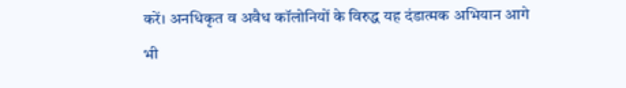करें। अनधिकृत व अवैध कॉलोनियों के विरुद्ध यह दंडात्मक अभियान आगे भी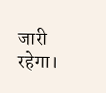जारी रहेगा।